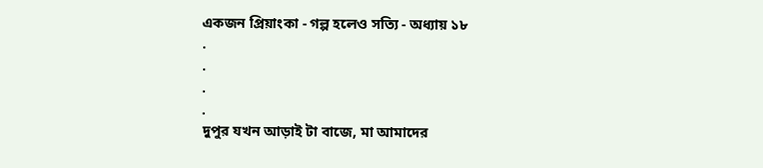একজন প্রিয়াংকা - গল্প হলেও সত্যি - অধ্যায় ১৮
.
.
.
.
দুপুর যখন আড়াই টা বাজে, মা আমাদের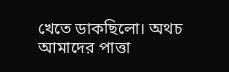খেতে ডাকছিলো। অথচ আমাদের পাত্তা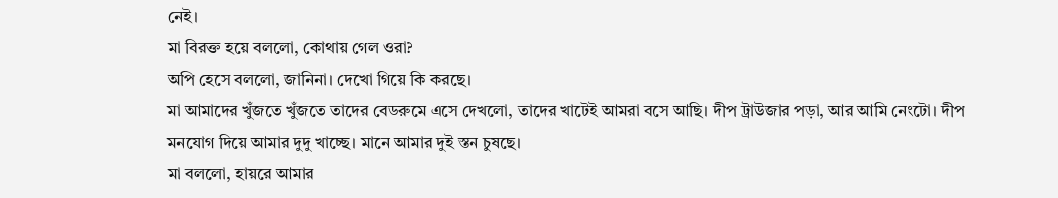নেই।
মা বিরক্ত হয়ে বললো, কোথায় গেল ওরা?
অপি হেসে বললো, জানিনা। দেখো গিয়ে কি করছে।
মা আমাদের খুঁজতে খুঁজতে তাদের বেডরুমে এসে দেখলো, তাদের খাটেই আমরা বসে আছি। দীপ ট্রাউজার পড়া, আর আমি নেংটো। দীপ মনযোগ দিয়ে আমার দুদু খাচ্ছে। মানে আমার দুই স্তন চুষছে।
মা বললো, হায়রে আমার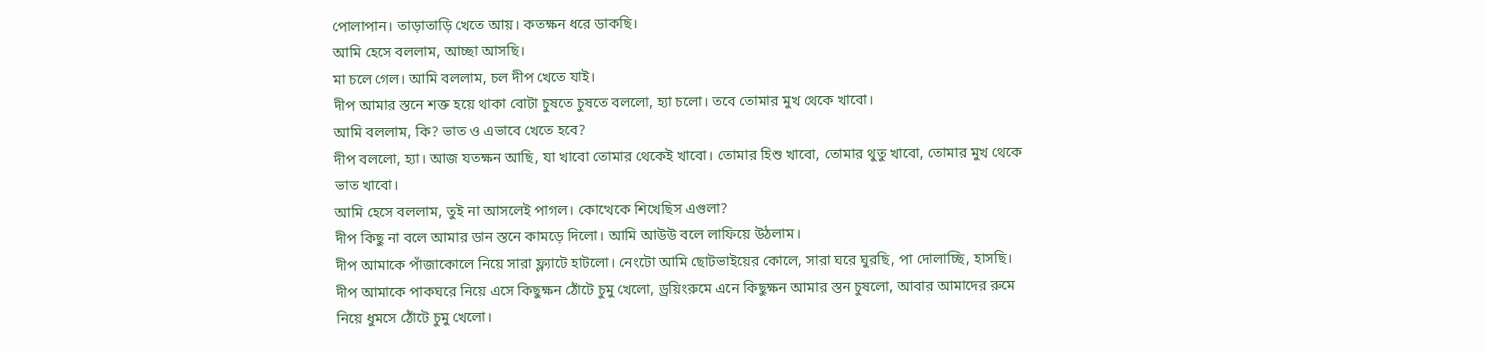পোলাপান। তাড়াতাড়ি খেতে আয়। কতক্ষন ধরে ডাকছি।
আমি হেসে বললাম, আচ্ছা আসছি।
মা চলে গেল। আমি বললাম, চল দীপ খেতে যাই।
দীপ আমার স্তনে শক্ত হয়ে থাকা বোটা চুষতে চুষতে বললো, হ্যা চলো। তবে তোমার মুখ থেকে খাবো।
আমি বললাম, কি? ভাত ও এভাবে খেতে হবে?
দীপ বললো, হ্যা। আজ যতক্ষন আছি, যা খাবো তোমার থেকেই খাবো। তোমার হিশু খাবো, তোমার থুতু খাবো, তোমার মুখ থেকে ভাত খাবো।
আমি হেসে বললাম, তুই না আসলেই পাগল। কোত্থেকে শিখেছিস এগুলা?
দীপ কিছু না বলে আমার ডান স্তনে কামড়ে দিলো। আমি আউউ বলে লাফিয়ে উঠলাম।
দীপ আমাকে পাঁজাকোলে নিয়ে সারা ফ্ল্যাটে হাটলো। নেংটো আমি ছোটভাইয়ের কোলে, সারা ঘরে ঘুরছি, পা দোলাচ্ছি, হাসছি। দীপ আমাকে পাকঘরে নিয়ে এসে কিছুক্ষন ঠোঁটে চুমু খেলো, ড্রয়িংরুমে এনে কিছুক্ষন আমার স্তন চুষলো, আবার আমাদের রুমে নিয়ে ধুমসে ঠোঁটে চুমু খেলো।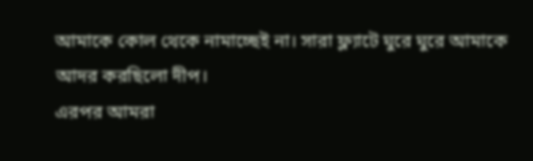আমাকে কোল থেকে নামাচ্ছেই না। সারা ফ্ল্যাটে ঘুরে ঘুরে আমাকে আদর করছিলো দীপ।
এরপর আমরা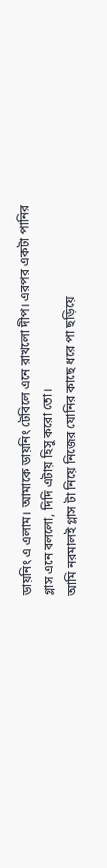ডায়নিং এ এলাম। আমাকে ডায়নিং টেবিলে এনে রাখলো দীপ। এরপর একটা পানির গ্লাস এনে বললো, দিদি এটায় হিসু করো তো।
আমি নরমালই গ্লাস টা নিয়ে নিজের যোনির কাছে ধরে পা ছড়িয়ে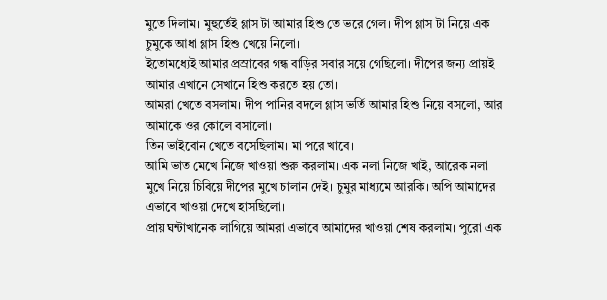মুতে দিলাম। মুহুর্তেই গ্লাস টা আমার হিশু তে ভরে গেল। দীপ গ্লাস টা নিয়ে এক চুমুকে আধা গ্লাস হিশু খেয়ে নিলো।
ইতোমধ্যেই আমার প্রস্রাবের গন্ধ বাড়ির সবার সয়ে গেছিলো। দীপের জন্য প্রায়ই আমার এখানে সেখানে হিশু করতে হয় তো।
আমরা খেতে বসলাম। দীপ পানির বদলে গ্লাস ভর্তি আমার হিশু নিয়ে বসলো, আর আমাকে ওর কোলে বসালো।
তিন ভাইবোন খেতে বসেছিলাম। মা পরে খাবে।
আমি ভাত মেখে নিজে খাওয়া শুরু করলাম। এক নলা নিজে খাই, আরেক নলা মুখে নিয়ে চিবিয়ে দীপের মুখে চালান দেই। চুমুর মাধ্যমে আরকি। অপি আমাদের এভাবে খাওয়া দেখে হাসছিলো।
প্রায় ঘন্টাখানেক লাগিয়ে আমরা এভাবে আমাদের খাওয়া শেষ করলাম। পুরো এক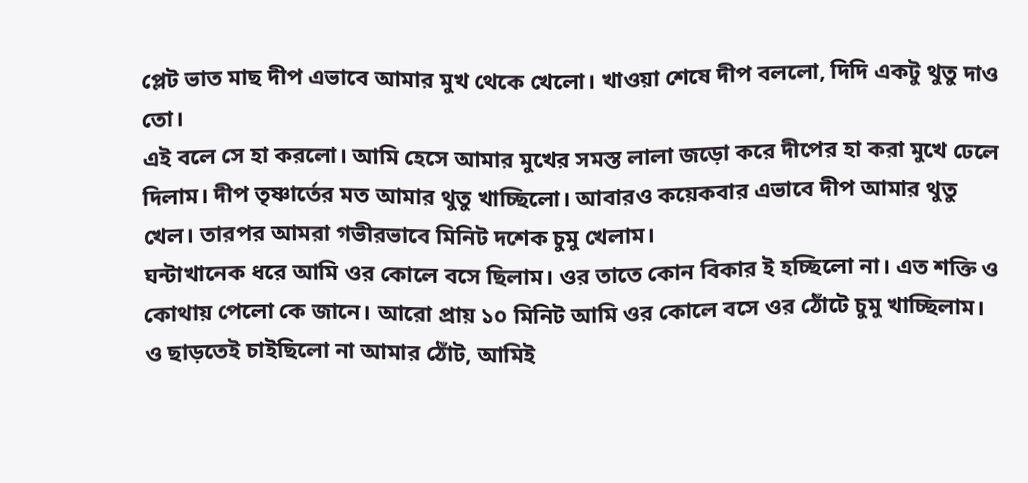প্লেট ভাত মাছ দীপ এভাবে আমার মুখ থেকে খেলো। খাওয়া শেষে দীপ বললো, দিদি একটু থুতু দাও তো।
এই বলে সে হা করলো। আমি হেসে আমার মুখের সমস্ত লালা জড়ো করে দীপের হা করা মুখে ঢেলে দিলাম। দীপ তৃষ্ণার্তের মত আমার থুতু খাচ্ছিলো। আবারও কয়েকবার এভাবে দীপ আমার থুতু খেল। তারপর আমরা গভীরভাবে মিনিট দশেক চুমু খেলাম।
ঘন্টাখানেক ধরে আমি ওর কোলে বসে ছিলাম। ওর তাতে কোন বিকার ই হচ্ছিলো না। এত শক্তি ও কোথায় পেলো কে জানে। আরো প্রায় ১০ মিনিট আমি ওর কোলে বসে ওর ঠোঁটে চুমু খাচ্ছিলাম। ও ছাড়তেই চাইছিলো না আমার ঠোঁট, আমিই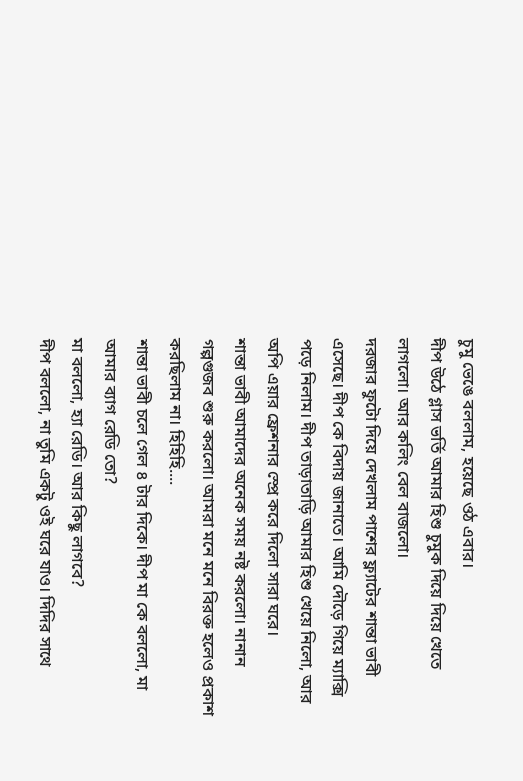চুমু ভেঙে বললাম, হয়েছে ওঠ এবার।
দীপ উঠে গ্লাস ভর্তি আমার হিশু চুমুক দিয়ে দিয়ে খেতে লাগলো। আর কলিং বেল বাজলো।
দরজার ফুটো দিয়ে দেখলাম পাশের ফ্ল্যাটের শান্তা ভাবী এসেছে। দীপ কে বিদায় জানাতে। আমি দৌড়ে গিয়ে ম্যাক্সি পড়ে নিলাম। দীপ তাড়াতাড়ি আমার হিশু খেয়ে নিলো, আর অপি এয়ার ফ্রেশনার স্প্রে করে দিলো সারা ঘরে।
শান্তা ভাবী আমাদের অনেক সময় নষ্ট করলো। নানান গল্পগুজব শুরু করলো। আমরা মনে মনে বিরক্ত হলেও প্রকাশ করছিলাম না। হিহিহি....
শান্তা ভাবী চলে গেল ৪ টার দিকে। দীপ মা কে বললো, মা আমার ব্যাগ রেডি তো?
মা বললো, হ্যা রেডি। আর কিছু লাগবে?
দীপ বললো, না তুমি একটু ওই ঘরে যাও। দিদির সাথে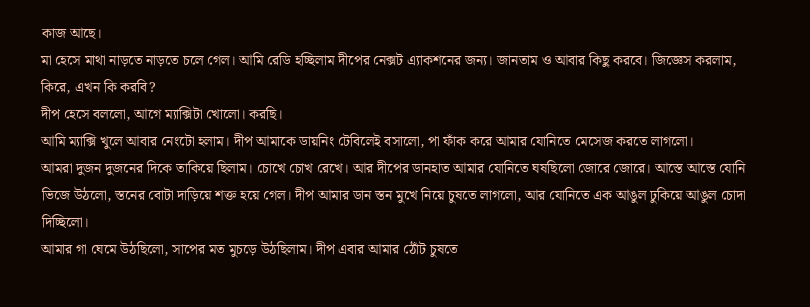কাজ আছে।
মা হেসে মাথা নাড়তে নাড়তে চলে গেল। আমি রেডি হচ্ছিলাম দীপের নেক্সট এ্যাকশনের জন্য। জানতাম ও আবার কিছু করবে। জিজ্ঞেস করলাম, কিরে, এখন কি করবি?
দীপ হেসে বললো, আগে ম্যাক্সিটা খোলো। করছি।
আমি ম্যাক্সি খুলে আবার নেংটো হলাম। দীপ আমাকে ডায়নিং টেবিলেই বসালো, পা ফাঁক করে আমার যোনিতে মেসেজ করতে লাগলো।
আমরা দুজন দুজনের দিকে তাকিয়ে ছিলাম। চোখে চোখ রেখে। আর দীপের ডানহাত আমার যোনিতে ঘষছিলো জোরে জোরে। আস্তে আস্তে যোনি ভিজে উঠলো, স্তনের বোটা দাড়িয়ে শক্ত হয়ে গেল। দীপ আমার ডান স্তন মুখে নিয়ে চুষতে লাগলো, আর যোনিতে এক আঙুল ঢুকিয়ে আঙুল চোদা দিচ্ছিলো।
আমার গা ঘেমে উঠছিলো, সাপের মত মুচড়ে উঠছিলাম। দীপ এবার আমার ঠোঁট চুষতে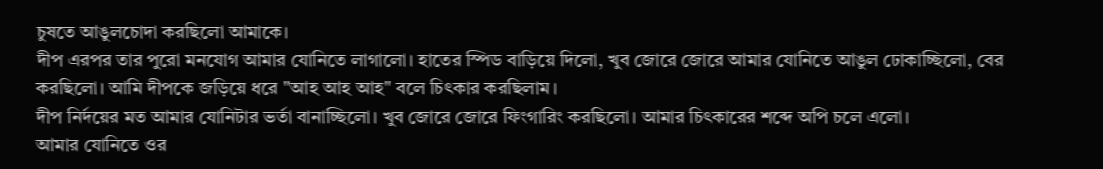চুষতে আঙুলচোদা করছিলো আমাকে।
দীপ এরপর তার পুরো মনযোগ আমার যোনিতে লাগালো। হাতের স্পিড বাড়িয়ে দিলো, খুব জোরে জোরে আমার যোনিতে আঙুল ঢোকাচ্ছিলো, বের করছিলো। আমি দীপকে জড়িয়ে ধরে "আহ আহ আহ" বলে চিৎকার করছিলাম।
দীপ নির্দয়ের মত আমার যোনিটার ভর্তা বানাচ্ছিলো। খুব জোরে জোরে ফিংগারিং করছিলো। আমার চিৎকারের শব্দে অপি চলে এলো।
আমার যোনিতে ওর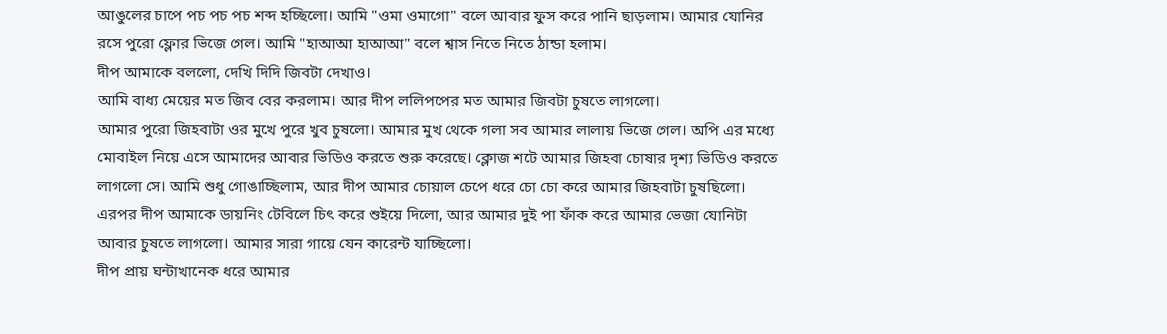আঙুলের চাপে পচ পচ পচ শব্দ হচ্ছিলো। আমি "ওমা ওমাগো" বলে আবার ফুস করে পানি ছাড়লাম। আমার যোনির রসে পুরো ফ্লোর ভিজে গেল। আমি "হাআআ হাআআ" বলে শ্বাস নিতে নিতে ঠান্ডা হলাম।
দীপ আমাকে বললো, দেখি দিদি জিবটা দেখাও।
আমি বাধ্য মেয়ের মত জিব বের করলাম। আর দীপ ললিপপের মত আমার জিবটা চুষতে লাগলো।
আমার পুরো জিহবাটা ওর মুখে পুরে খুব চুষলো। আমার মুখ থেকে গলা সব আমার লালায় ভিজে গেল। অপি এর মধ্যে মোবাইল নিয়ে এসে আমাদের আবার ভিডিও করতে শুরু করেছে। ক্লোজ শটে আমার জিহবা চোষার দৃশ্য ভিডিও করতে লাগলো সে। আমি শুধু গোঙাচ্ছিলাম, আর দীপ আমার চোয়াল চেপে ধরে চো চো করে আমার জিহবাটা চুষছিলো।
এরপর দীপ আমাকে ডায়নিং টেবিলে চিৎ করে শুইয়ে দিলো, আর আমার দুই পা ফাঁক করে আমার ভেজা যোনিটা আবার চুষতে লাগলো। আমার সারা গায়ে যেন কারেন্ট যাচ্ছিলো।
দীপ প্রায় ঘন্টাখানেক ধরে আমার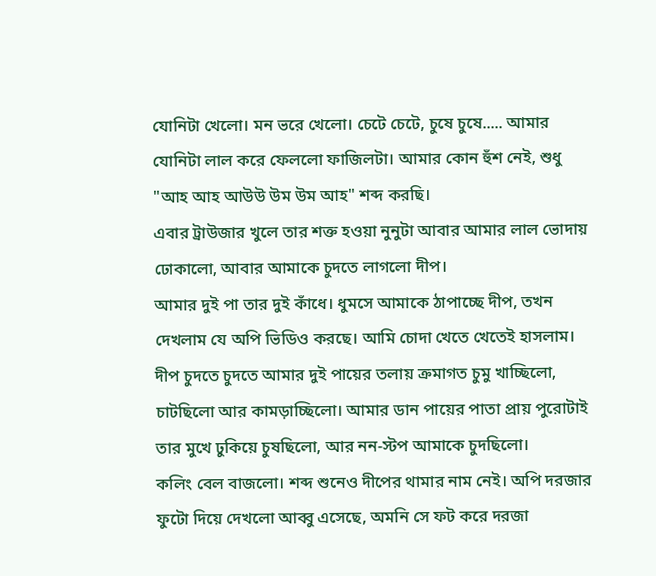যোনিটা খেলো। মন ভরে খেলো। চেটে চেটে, চুষে চুষে..... আমার যোনিটা লাল করে ফেললো ফাজিলটা। আমার কোন হুঁশ নেই, শুধু "আহ আহ আউউ উম উম আহ" শব্দ করছি।
এবার ট্রাউজার খুলে তার শক্ত হওয়া নুনুটা আবার আমার লাল ভোদায় ঢোকালো, আবার আমাকে চুদতে লাগলো দীপ।
আমার দুই পা তার দুই কাঁধে। ধুমসে আমাকে ঠাপাচ্ছে দীপ, তখন দেখলাম যে অপি ভিডিও করছে। আমি চোদা খেতে খেতেই হাসলাম। দীপ চুদতে চুদতে আমার দুই পায়ের তলায় ক্রমাগত চুমু খাচ্ছিলো, চাটছিলো আর কামড়াচ্ছিলো। আমার ডান পায়ের পাতা প্রায় পুরোটাই তার মুখে ঢুকিয়ে চুষছিলো, আর নন-স্টপ আমাকে চুদছিলো।
কলিং বেল বাজলো। শব্দ শুনেও দীপের থামার নাম নেই। অপি দরজার ফুটো দিয়ে দেখলো আব্বু এসেছে, অমনি সে ফট করে দরজা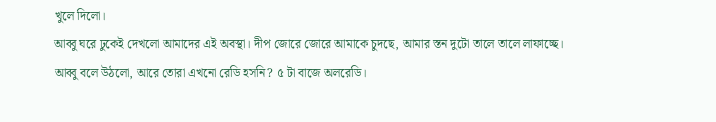খুলে দিলো।
আব্বু ঘরে ঢুকেই দেখলো আমাদের এই অবস্থা। দীপ জোরে জোরে আমাকে চুদছে, আমার স্তন দুটো তালে তালে লাফাচ্ছে।
আব্বু বলে উঠলো, আরে তোরা এখনো রেডি হসনি? ৫ টা বাজে অলরেডি।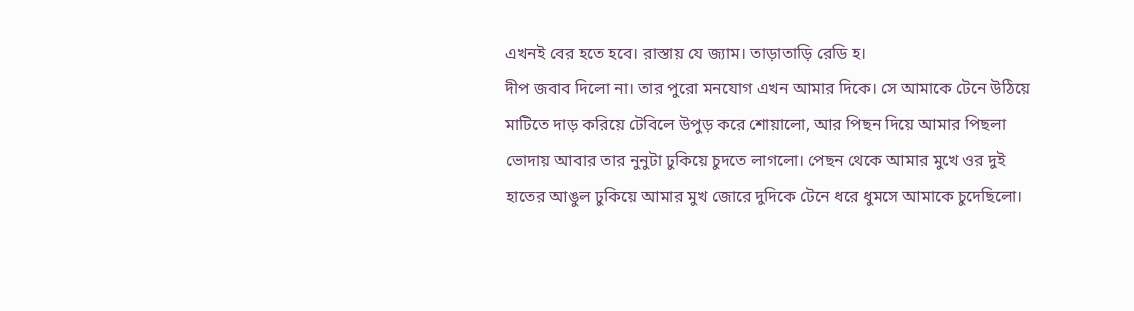এখনই বের হতে হবে। রাস্তায় যে জ্যাম। তাড়াতাড়ি রেডি হ।
দীপ জবাব দিলো না। তার পুরো মনযোগ এখন আমার দিকে। সে আমাকে টেনে উঠিয়ে মাটিতে দাড় করিয়ে টেবিলে উপুড় করে শোয়ালো, আর পিছন দিয়ে আমার পিছলা ভোদায় আবার তার নুনুটা ঢুকিয়ে চুদতে লাগলো। পেছন থেকে আমার মুখে ওর দুই হাতের আঙুল ঢুকিয়ে আমার মুখ জোরে দুদিকে টেনে ধরে ধুমসে আমাকে চুদেছিলো।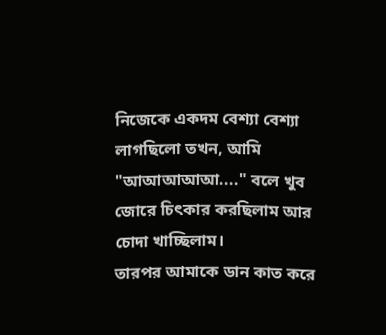নিজেকে একদম বেশ্যা বেশ্যা লাগছিলো তখন, আমি "আআআআআ...." বলে খুব জোরে চিৎকার করছিলাম আর চোদা খাচ্ছিলাম।
তারপর আমাকে ডান কাত করে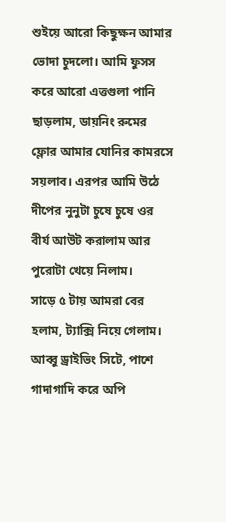শুইয়ে আরো কিছুক্ষন আমার ভোদা চুদলো। আমি ফুসস করে আরো এত্তগুলা পানি ছাড়লাম, ডায়নিং রুমের ফ্লোর আমার যোনির কামরসে সয়লাব। এরপর আমি উঠে দীপের নুনুটা চুষে চুষে ওর বীর্য আউট করালাম আর পুরোটা খেয়ে নিলাম।
সাড়ে ৫ টায় আমরা বের হলাম, ট্যাক্সি নিয়ে গেলাম। আব্বু ড্রাইভিং সিটে, পাশে গাদাগাদি করে অপি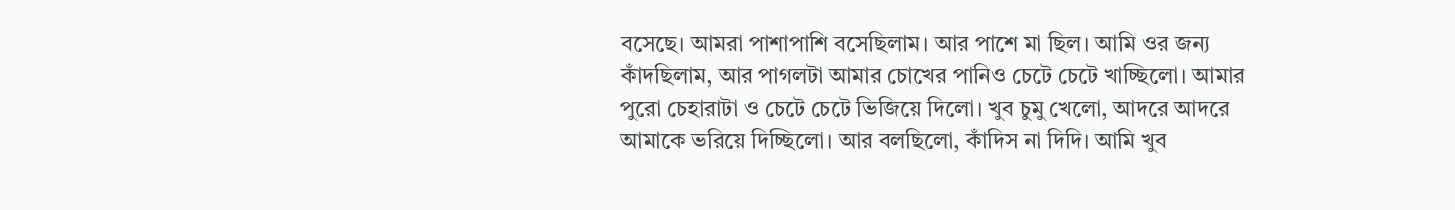বসেছে। আমরা পাশাপাশি বসেছিলাম। আর পাশে মা ছিল। আমি ওর জন্য কাঁদছিলাম, আর পাগলটা আমার চোখের পানিও চেটে চেটে খাচ্ছিলো। আমার পুরো চেহারাটা ও চেটে চেটে ভিজিয়ে দিলো। খুব চুমু খেলো, আদরে আদরে আমাকে ভরিয়ে দিচ্ছিলো। আর বলছিলো, কাঁদিস না দিদি। আমি খুব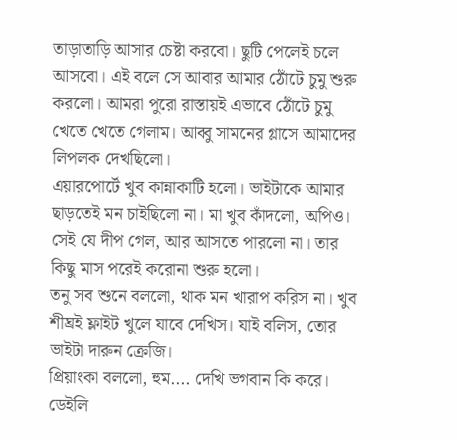তাড়াতাড়ি আসার চেষ্টা করবো। ছুটি পেলেই চলে আসবো। এই বলে সে আবার আমার ঠোঁটে চুমু শুরু করলো। আমরা পুরো রাস্তায়ই এভাবে ঠোঁটে চুমু খেতে খেতে গেলাম। আব্বু সামনের গ্লাসে আমাদের লিপলক দেখছিলো।
এয়ারপোর্টে খুব কান্নাকাটি হলো। ভাইটাকে আমার ছাড়তেই মন চাইছিলো না। মা খুব কাঁদলো, অপিও।
সেই যে দীপ গেল, আর আসতে পারলো না। তার কিছু মাস পরেই করোনা শুরু হলো।
তনু সব শুনে বললো, থাক মন খারাপ করিস না। খুব শীঘ্রই ফ্লাইট খুলে যাবে দেখিস। যাই বলিস, তোর ভাইটা দারুন ক্রেজি।
প্রিয়াংকা বললো, হুম.... দেখি ভগবান কি করে। ডেইলি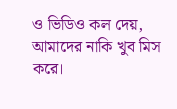ও ভিডিও কল দেয়, আমাদের নাকি খুব মিস করে।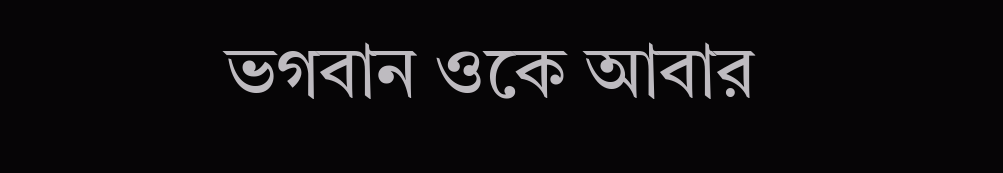ভগবান ওকে আবার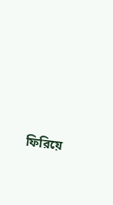ফিরিয়ে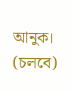আনুক।
(চলবে)